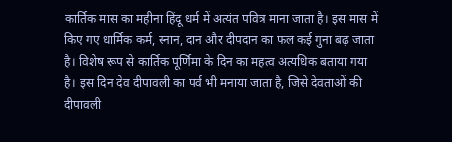कार्तिक मास का महीना हिंदू धर्म में अत्यंत पवित्र माना जाता है। इस मास में किए गए धार्मिक कर्म, स्नान, दान और दीपदान का फल कई गुना बढ़ जाता है। विशेष रूप से कार्तिक पूर्णिमा के दिन का महत्व अत्यधिक बताया गया है। इस दिन देव दीपावली का पर्व भी मनाया जाता है, जिसे देवताओं की दीपावली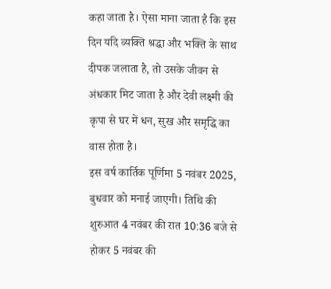कहा जाता है। ऐसा माना जाता है कि इस दिन यदि व्यक्ति श्रद्धा और भक्ति के साथ दीपक जलाता है, तो उसके जीवन से अंधकार मिट जाता है और देवी लक्ष्मी की कृपा से घर में धन, सुख और समृद्धि का वास होता है।
इस वर्ष कार्तिक पूर्णिमा 5 नवंबर 2025, बुधवार को मनाई जाएगी। तिथि की शुरुआत 4 नवंबर की रात 10:36 बजे से होकर 5 नवंबर की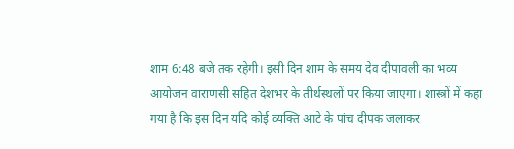शाम 6:48 बजे तक रहेगी। इसी दिन शाम के समय देव दीपावली का भव्य आयोजन वाराणसी सहित देशभर के तीर्थस्थलों पर किया जाएगा। शास्त्रों में कहा गया है कि इस दिन यदि कोई व्यक्ति आटे के पांच दीपक जलाकर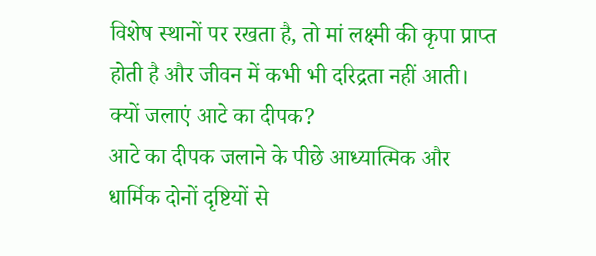विशेष स्थानों पर रखता है, तो मां लक्ष्मी की कृपा प्राप्त होती है और जीवन में कभी भी दरिद्रता नहीं आती।
क्यों जलाएं आटे का दीपक?
आटे का दीपक जलाने के पीछे आध्यात्मिक और धार्मिक दोनों दृष्टियों से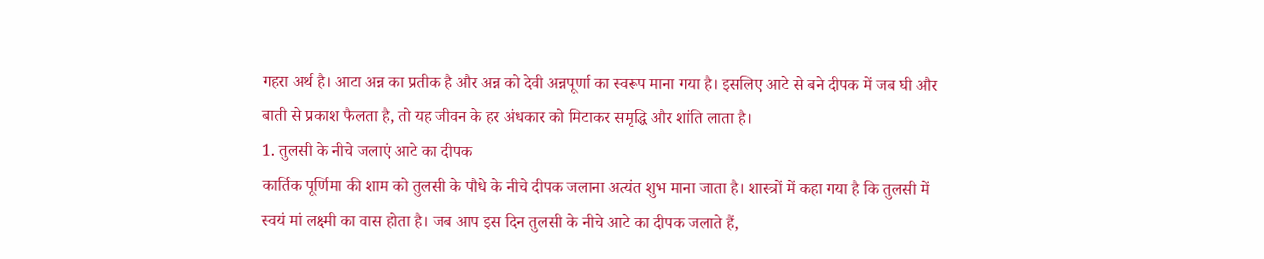गहरा अर्थ है। आटा अन्न का प्रतीक है और अन्न को देवी अन्नपूर्णा का स्वरूप माना गया है। इसलिए आटे से बने दीपक में जब घी और बाती से प्रकाश फैलता है, तो यह जीवन के हर अंधकार को मिटाकर समृद्धि और शांति लाता है।
1. तुलसी के नीचे जलाएं आटे का दीपक
कार्तिक पूर्णिमा की शाम को तुलसी के पौधे के नीचे दीपक जलाना अत्यंत शुभ माना जाता है। शास्त्रों में कहा गया है कि तुलसी में स्वयं मां लक्ष्मी का वास होता है। जब आप इस दिन तुलसी के नीचे आटे का दीपक जलाते हैं,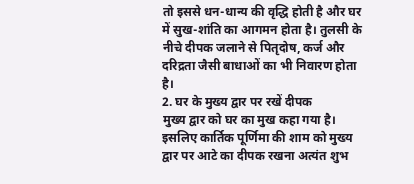तो इससे धन-धान्य की वृद्धि होती है और घर में सुख-शांति का आगमन होता है। तुलसी के नीचे दीपक जलाने से पितृदोष, कर्ज और दरिद्रता जैसी बाधाओं का भी निवारण होता है।
2. घर के मुख्य द्वार पर रखें दीपक
मुख्य द्वार को घर का मुख कहा गया है। इसलिए कार्तिक पूर्णिमा की शाम को मुख्य द्वार पर आटे का दीपक रखना अत्यंत शुभ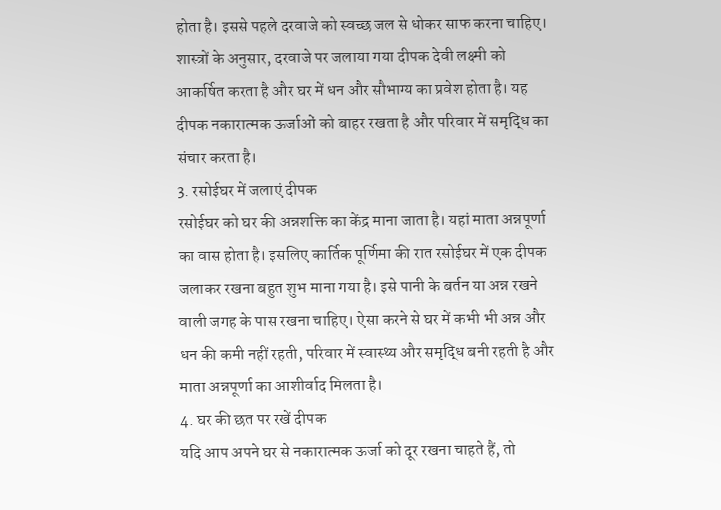होता है। इससे पहले दरवाजे को स्वच्छ जल से धोकर साफ करना चाहिए। शास्त्रों के अनुसार, दरवाजे पर जलाया गया दीपक देवी लक्ष्मी को आकर्षित करता है और घर में धन और सौभाग्य का प्रवेश होता है। यह दीपक नकारात्मक ऊर्जाओं को बाहर रखता है और परिवार में समृद्धि का संचार करता है।
3. रसोईघर में जलाएं दीपक
रसोईघर को घर की अन्नशक्ति का केंद्र माना जाता है। यहां माता अन्नपूर्णा का वास होता है। इसलिए कार्तिक पूर्णिमा की रात रसोईघर में एक दीपक जलाकर रखना बहुत शुभ माना गया है। इसे पानी के बर्तन या अन्न रखने वाली जगह के पास रखना चाहिए। ऐसा करने से घर में कभी भी अन्न और धन की कमी नहीं रहती, परिवार में स्वास्थ्य और समृद्धि बनी रहती है और माता अन्नपूर्णा का आशीर्वाद मिलता है।
4. घर की छत पर रखें दीपक
यदि आप अपने घर से नकारात्मक ऊर्जा को दूर रखना चाहते हैं, तो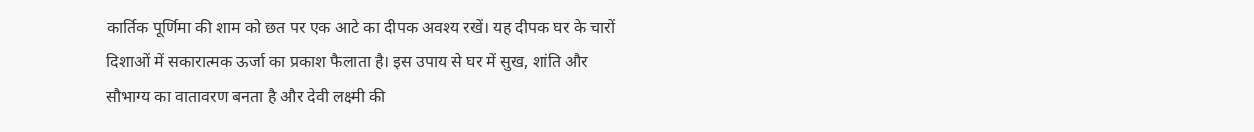कार्तिक पूर्णिमा की शाम को छत पर एक आटे का दीपक अवश्य रखें। यह दीपक घर के चारों दिशाओं में सकारात्मक ऊर्जा का प्रकाश फैलाता है। इस उपाय से घर में सुख, शांति और सौभाग्य का वातावरण बनता है और देवी लक्ष्मी की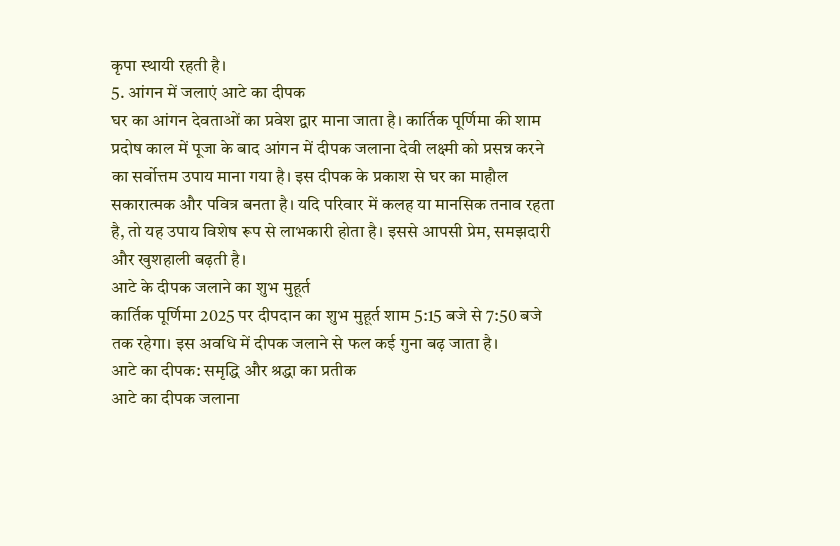कृपा स्थायी रहती है।
5. आंगन में जलाएं आटे का दीपक
घर का आंगन देवताओं का प्रवेश द्वार माना जाता है। कार्तिक पूर्णिमा की शाम प्रदोष काल में पूजा के बाद आंगन में दीपक जलाना देवी लक्ष्मी को प्रसन्न करने का सर्वोत्तम उपाय माना गया है। इस दीपक के प्रकाश से घर का माहौल सकारात्मक और पवित्र बनता है। यदि परिवार में कलह या मानसिक तनाव रहता है, तो यह उपाय विशेष रूप से लाभकारी होता है। इससे आपसी प्रेम, समझदारी और खुशहाली बढ़ती है।
आटे के दीपक जलाने का शुभ मुहूर्त
कार्तिक पूर्णिमा 2025 पर दीपदान का शुभ मुहूर्त शाम 5:15 बजे से 7:50 बजे तक रहेगा। इस अवधि में दीपक जलाने से फल कई गुना बढ़ जाता है।
आटे का दीपक: समृद्धि और श्रद्धा का प्रतीक
आटे का दीपक जलाना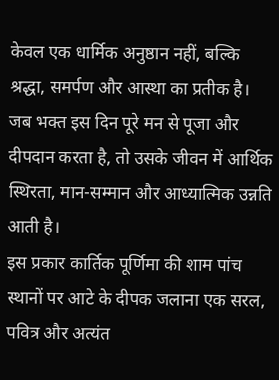केवल एक धार्मिक अनुष्ठान नहीं, बल्कि श्रद्धा, समर्पण और आस्था का प्रतीक है। जब भक्त इस दिन पूरे मन से पूजा और दीपदान करता है, तो उसके जीवन में आर्थिक स्थिरता, मान-सम्मान और आध्यात्मिक उन्नति आती है।
इस प्रकार कार्तिक पूर्णिमा की शाम पांच स्थानों पर आटे के दीपक जलाना एक सरल, पवित्र और अत्यंत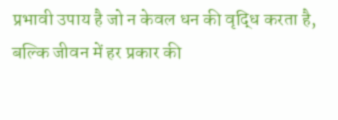प्रभावी उपाय है जो न केवल धन की वृद्धि करता है, बल्कि जीवन में हर प्रकार की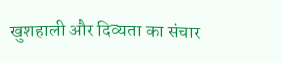खुशहाली और दिव्यता का संचार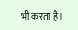भी करता है।